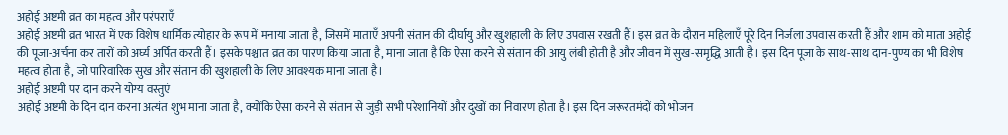अहोई अष्टमी व्रत का महत्व और परंपराएँ
अहोई अष्टमी व्रत भारत में एक विशेष धार्मिक त्योहार के रूप में मनाया जाता है, जिसमें माताएँ अपनी संतान की दीर्घायु और खुशहाली के लिए उपवास रखती हैं। इस व्रत के दौरान महिलाएँ पूरे दिन निर्जला उपवास करती हैं और शाम को माता अहोई की पूजा-अर्चना कर तारों को अर्घ्य अर्पित करती हैं। इसके पश्चात व्रत का पारण किया जाता है, माना जाता है कि ऐसा करने से संतान की आयु लंबी होती है और जीवन में सुख-समृद्धि आती है। इस दिन पूजा के साथ-साथ दान-पुण्य का भी विशेष महत्व होता है, जो पारिवारिक सुख और संतान की खुशहाली के लिए आवश्यक माना जाता है।
अहोई अष्टमी पर दान करने योग्य वस्तुएं
अहोई अष्टमी के दिन दान करना अत्यंत शुभ माना जाता है, क्योंकि ऐसा करने से संतान से जुड़ी सभी परेशानियों और दुखों का निवारण होता है। इस दिन जरूरतमंदों को भोजन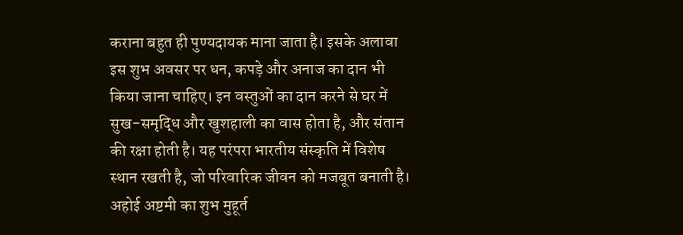कराना बहुत ही पुण्यदायक माना जाता है। इसके अलावा इस शुभ अवसर पर धन, कपड़े और अनाज का दान भी किया जाना चाहिए। इन वस्तुओं का दान करने से घर में सुख-समृद्धि और खुशहाली का वास होता है, और संतान की रक्षा होती है। यह परंपरा भारतीय संस्कृति में विशेष स्थान रखती है, जो परिवारिक जीवन को मजबूत बनाती है।
अहोई अष्टमी का शुभ मुहूर्त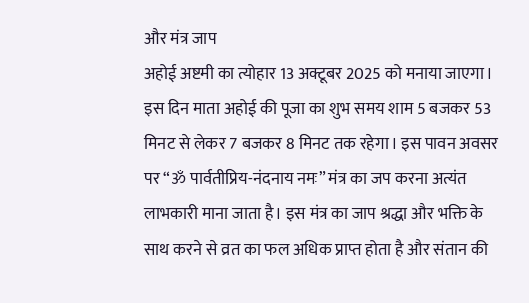और मंत्र जाप
अहोई अष्टमी का त्योहार 13 अक्टूबर 2025 को मनाया जाएगा। इस दिन माता अहोई की पूजा का शुभ समय शाम 5 बजकर 53 मिनट से लेकर 7 बजकर 8 मिनट तक रहेगा। इस पावन अवसर पर “ॐ पार्वतीप्रिय-नंदनाय नमः” मंत्र का जप करना अत्यंत लाभकारी माना जाता है। इस मंत्र का जाप श्रद्धा और भक्ति के साथ करने से व्रत का फल अधिक प्राप्त होता है और संतान की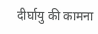दीर्घायु की कामना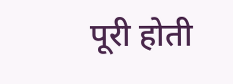पूरी होती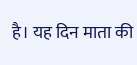है। यह दिन माता की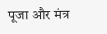पूजा और मंत्र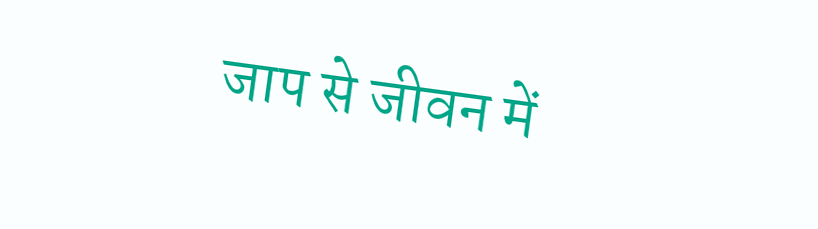जाप से जीवन में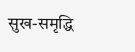सुख-समृद्धि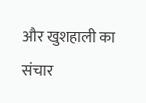और खुशहाली का संचार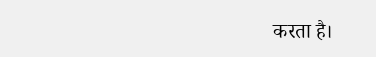करता है।